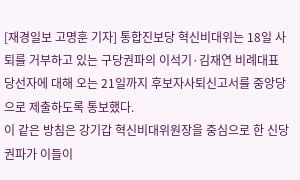[재경일보 고명훈 기자] 통합진보당 혁신비대위는 18일 사퇴를 거부하고 있는 구당권파의 이석기·김재연 비례대표 당선자에 대해 오는 21일까지 후보자사퇴신고서를 중앙당으로 제출하도록 통보했다.
이 같은 방침은 강기갑 혁신비대위원장을 중심으로 한 신당권파가 이들이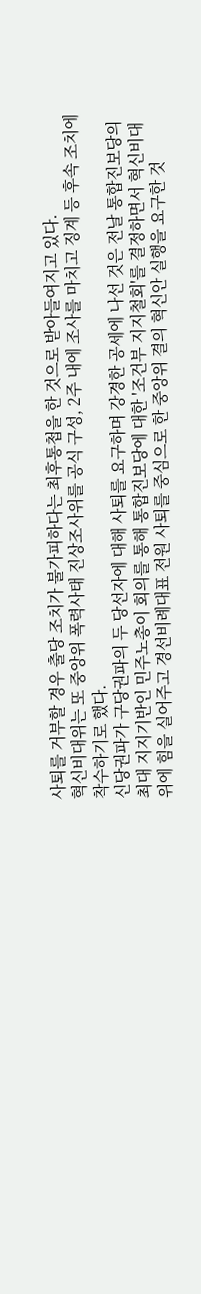사퇴를 거부할 경우 출당 조치가 불가피하다는 최후통첩을 한 것으로 받아들여지고 있다.
혁신비대위는 또 중앙위 폭력사태 진상조사위를 공식 구성, 2주 내에 조사를 마치고 징계 등 후속 조치에 착수하기로 했다.
신당권파가 구당권파의 두 당선자에 대해 사퇴를 요구하며 강경한 공세에 나선 것은 전날 통합진보당의 최대 지지기반인 민주노총이 회의를 통해 통합진보당에 대한 '조건부 지지철회'를 결정하면서 혁신비대위에 힘을 실어주고 경선비례대표 전원 사퇴를 중심으로 한 중앙위 결의 혁신안 실행을 요구한 것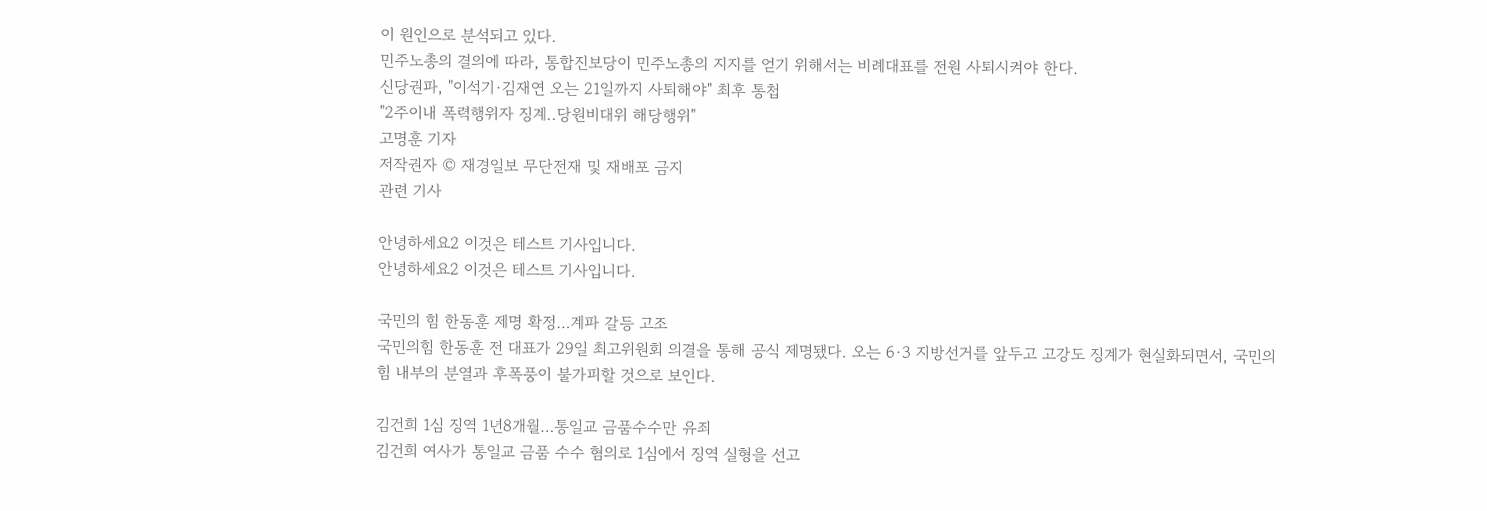이 원인으로 분석되고 있다.
민주노총의 결의에 따라, 통합진보당이 민주노총의 지지를 얻기 위해서는 비례대표를 전원 사퇴시켜야 한다.
신당권파, "이석기·김재연 오는 21일까지 사퇴해야" 최후 통첩
"2주이내 폭력행위자 징계..당원비대위 해당행위"
고명훈 기자
저작권자 © 재경일보 무단전재 및 재배포 금지
관련 기사

안녕하세요2 이것은 테스트 기사입니다.
안녕하세요2 이것은 테스트 기사입니다.

국민의 힘 한동훈 제명 확정…계파 갈등 고조
국민의힘 한동훈 전 대표가 29일 최고위원회 의결을 통해 공식 제명됐다. 오는 6·3 지방선거를 앞두고 고강도 징계가 현실화되면서, 국민의힘 내부의 분열과 후폭풍이 불가피할 것으로 보인다.

김건희 1심 징역 1년8개월…통일교 금품수수만 유죄
김건희 여사가 통일교 금품 수수 혐의로 1심에서 징역 실형을 선고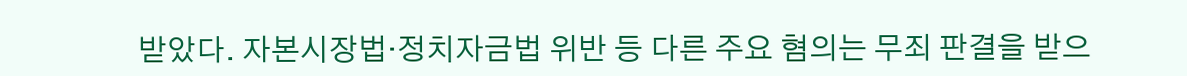받았다. 자본시장법·정치자금법 위반 등 다른 주요 혐의는 무죄 판결을 받으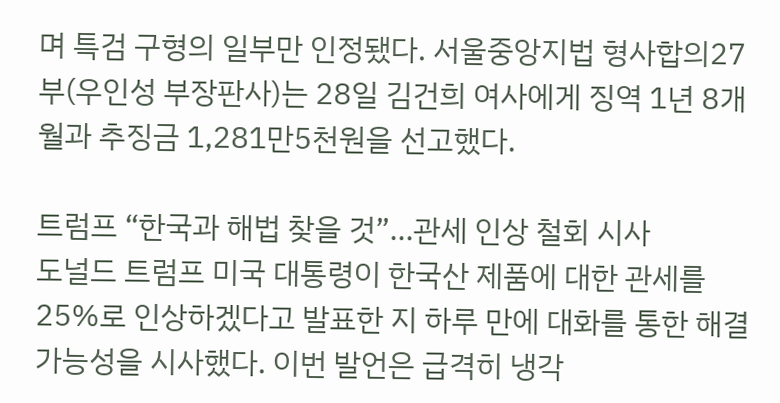며 특검 구형의 일부만 인정됐다. 서울중앙지법 형사합의27부(우인성 부장판사)는 28일 김건희 여사에게 징역 1년 8개월과 추징금 1,281만5천원을 선고했다.

트럼프 “한국과 해법 찾을 것”…관세 인상 철회 시사
도널드 트럼프 미국 대통령이 한국산 제품에 대한 관세를 25%로 인상하겠다고 발표한 지 하루 만에 대화를 통한 해결 가능성을 시사했다. 이번 발언은 급격히 냉각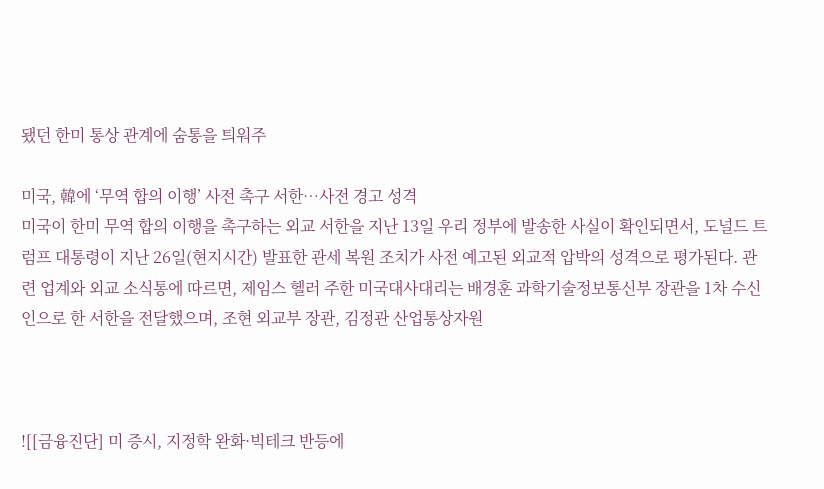됐던 한미 통상 관계에 숨통을 틔워주

미국, 韓에 ‘무역 합의 이행’ 사전 촉구 서한…사전 경고 성격
미국이 한미 무역 합의 이행을 촉구하는 외교 서한을 지난 13일 우리 정부에 발송한 사실이 확인되면서, 도널드 트럼프 대통령이 지난 26일(현지시간) 발표한 관세 복원 조치가 사전 예고된 외교적 압박의 성격으로 평가된다. 관련 업계와 외교 소식통에 따르면, 제임스 헬러 주한 미국대사대리는 배경훈 과학기술정보통신부 장관을 1차 수신인으로 한 서한을 전달했으며, 조현 외교부 장관, 김정관 산업통상자원



![[금융진단] 미 증시, 지정학 완화·빅테크 반등에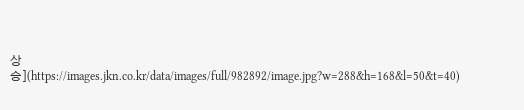상승](https://images.jkn.co.kr/data/images/full/982892/image.jpg?w=288&h=168&l=50&t=40)